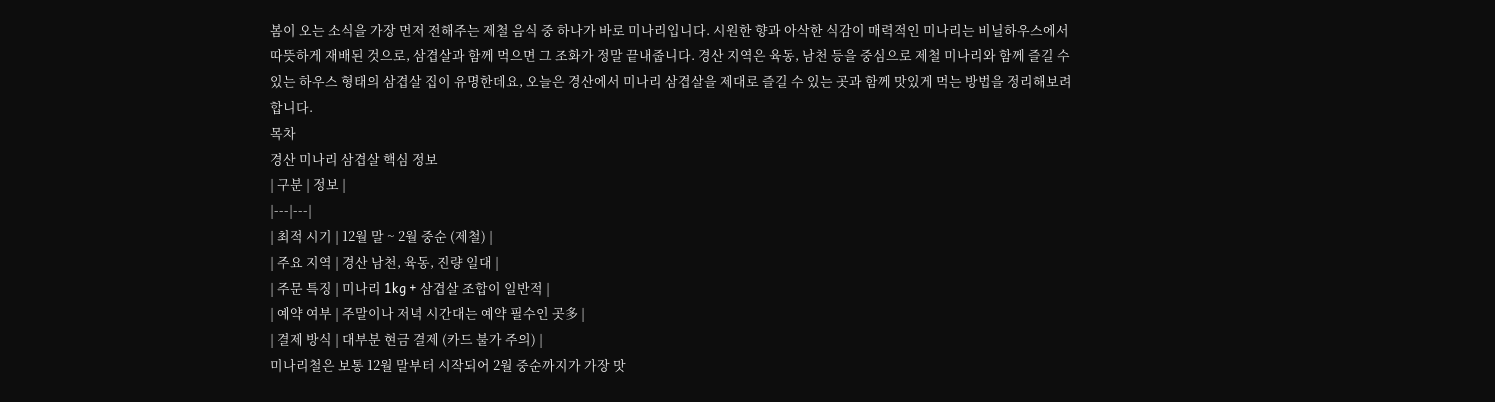봄이 오는 소식을 가장 먼저 전해주는 제철 음식 중 하나가 바로 미나리입니다. 시원한 향과 아삭한 식감이 매력적인 미나리는 비닐하우스에서 따뜻하게 재배된 것으로, 삼겹살과 함께 먹으면 그 조화가 정말 끝내줍니다. 경산 지역은 육동, 남천 등을 중심으로 제철 미나리와 함께 즐길 수 있는 하우스 형태의 삼겹살 집이 유명한데요, 오늘은 경산에서 미나리 삼겹살을 제대로 즐길 수 있는 곳과 함께 맛있게 먹는 방법을 정리해보려 합니다.
목차
경산 미나리 삼겹살 핵심 정보
| 구분 | 정보 |
|---|---|
| 최적 시기 | 12월 말 ~ 2월 중순 (제철) |
| 주요 지역 | 경산 남천, 육동, 진량 일대 |
| 주문 특징 | 미나리 1kg + 삼겹살 조합이 일반적 |
| 예약 여부 | 주말이나 저녁 시간대는 예약 필수인 곳多 |
| 결제 방식 | 대부분 현금 결제 (카드 불가 주의) |
미나리철은 보통 12월 말부터 시작되어 2월 중순까지가 가장 맛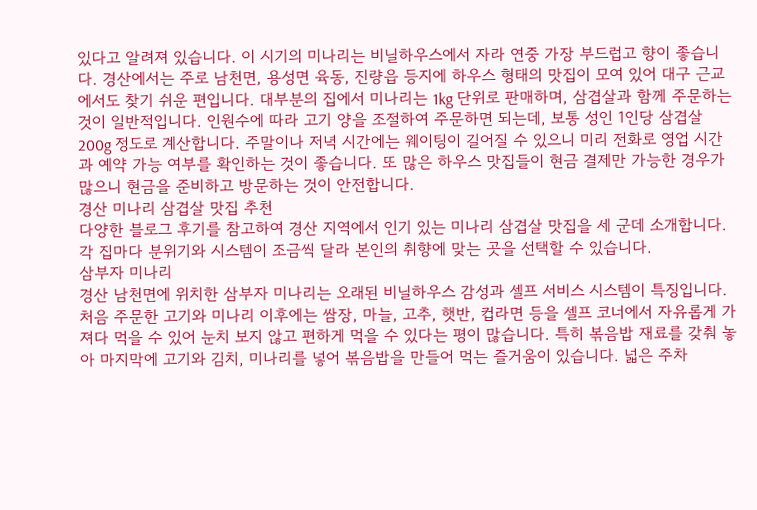있다고 알려져 있습니다. 이 시기의 미나리는 비닐하우스에서 자라 연중 가장 부드럽고 향이 좋습니다. 경산에서는 주로 남천면, 용성면 육동, 진량읍 등지에 하우스 형태의 맛집이 모여 있어 대구 근교에서도 찾기 쉬운 편입니다. 대부분의 집에서 미나리는 1kg 단위로 판매하며, 삼겹살과 함께 주문하는 것이 일반적입니다. 인원수에 따라 고기 양을 조절하여 주문하면 되는데, 보통 성인 1인당 삼겹살 200g 정도로 계산합니다. 주말이나 저녁 시간에는 웨이팅이 길어질 수 있으니 미리 전화로 영업 시간과 예약 가능 여부를 확인하는 것이 좋습니다. 또 많은 하우스 맛집들이 현금 결제만 가능한 경우가 많으니 현금을 준비하고 방문하는 것이 안전합니다.
경산 미나리 삼겹살 맛집 추천
다양한 블로그 후기를 참고하여 경산 지역에서 인기 있는 미나리 삼겹살 맛집을 세 군데 소개합니다. 각 집마다 분위기와 시스템이 조금씩 달라 본인의 취향에 맞는 곳을 선택할 수 있습니다.
삼부자 미나리
경산 남천면에 위치한 삼부자 미나리는 오래된 비닐하우스 감성과 셀프 서비스 시스템이 특징입니다. 처음 주문한 고기와 미나리 이후에는 쌈장, 마늘, 고추, 햇반, 컵라면 등을 셀프 코너에서 자유롭게 가져다 먹을 수 있어 눈치 보지 않고 편하게 먹을 수 있다는 평이 많습니다. 특히 볶음밥 재료를 갖춰 놓아 마지막에 고기와 김치, 미나리를 넣어 볶음밥을 만들어 먹는 즐거움이 있습니다. 넓은 주차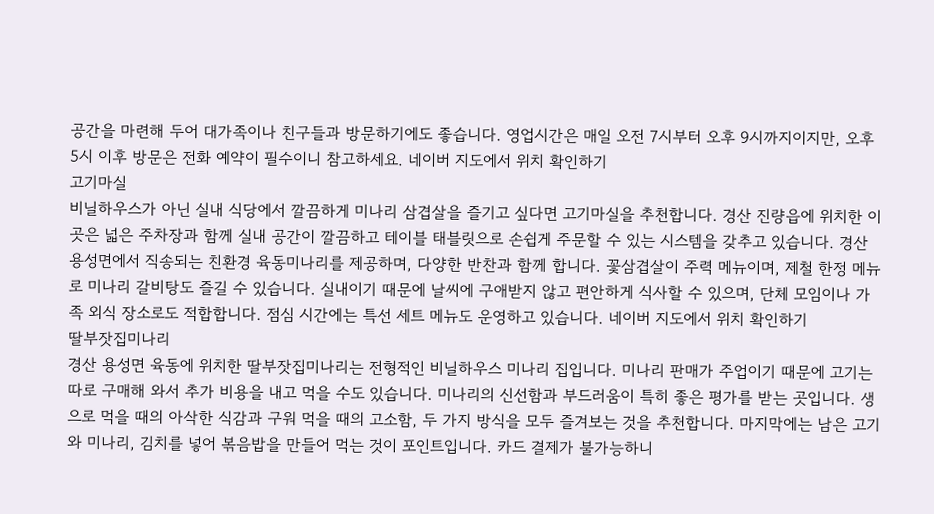공간을 마련해 두어 대가족이나 친구들과 방문하기에도 좋습니다. 영업시간은 매일 오전 7시부터 오후 9시까지이지만, 오후 5시 이후 방문은 전화 예약이 필수이니 참고하세요. 네이버 지도에서 위치 확인하기
고기마실
비닐하우스가 아닌 실내 식당에서 깔끔하게 미나리 삼겹살을 즐기고 싶다면 고기마실을 추천합니다. 경산 진량읍에 위치한 이 곳은 넓은 주차장과 함께 실내 공간이 깔끔하고 테이블 태블릿으로 손쉽게 주문할 수 있는 시스템을 갖추고 있습니다. 경산 용성면에서 직송되는 친환경 육동미나리를 제공하며, 다양한 반찬과 함께 합니다. 꽃삼겹살이 주력 메뉴이며, 제철 한정 메뉴로 미나리 갈비탕도 즐길 수 있습니다. 실내이기 때문에 날씨에 구애받지 않고 편안하게 식사할 수 있으며, 단체 모임이나 가족 외식 장소로도 적합합니다. 점심 시간에는 특선 세트 메뉴도 운영하고 있습니다. 네이버 지도에서 위치 확인하기
딸부잣집미나리
경산 용성면 육동에 위치한 딸부잣집미나리는 전형적인 비닐하우스 미나리 집입니다. 미나리 판매가 주업이기 때문에 고기는 따로 구매해 와서 추가 비용을 내고 먹을 수도 있습니다. 미나리의 신선함과 부드러움이 특히 좋은 평가를 받는 곳입니다. 생으로 먹을 때의 아삭한 식감과 구워 먹을 때의 고소함, 두 가지 방식을 모두 즐겨보는 것을 추천합니다. 마지막에는 남은 고기와 미나리, 김치를 넣어 볶음밥을 만들어 먹는 것이 포인트입니다. 카드 결제가 불가능하니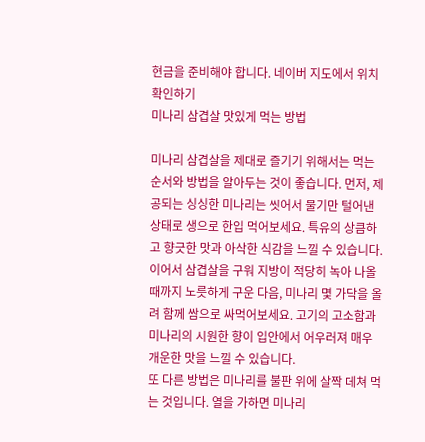현금을 준비해야 합니다. 네이버 지도에서 위치 확인하기
미나리 삼겹살 맛있게 먹는 방법

미나리 삼겹살을 제대로 즐기기 위해서는 먹는 순서와 방법을 알아두는 것이 좋습니다. 먼저, 제공되는 싱싱한 미나리는 씻어서 물기만 털어낸 상태로 생으로 한입 먹어보세요. 특유의 상큼하고 향긋한 맛과 아삭한 식감을 느낄 수 있습니다. 이어서 삼겹살을 구워 지방이 적당히 녹아 나올 때까지 노릇하게 구운 다음, 미나리 몇 가닥을 올려 함께 쌈으로 싸먹어보세요. 고기의 고소함과 미나리의 시원한 향이 입안에서 어우러져 매우 개운한 맛을 느낄 수 있습니다.
또 다른 방법은 미나리를 불판 위에 살짝 데쳐 먹는 것입니다. 열을 가하면 미나리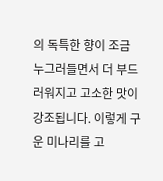의 독특한 향이 조금 누그러들면서 더 부드러워지고 고소한 맛이 강조됩니다. 이렇게 구운 미나리를 고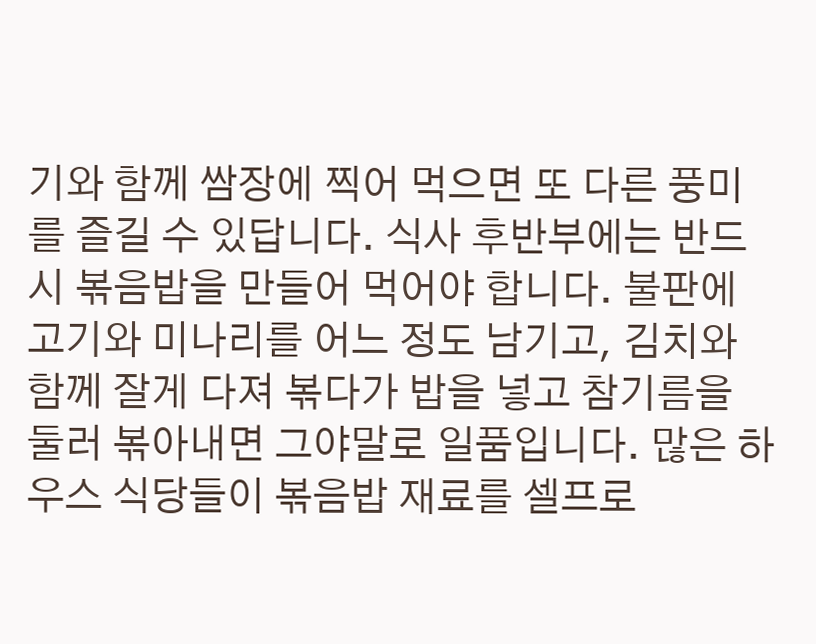기와 함께 쌈장에 찍어 먹으면 또 다른 풍미를 즐길 수 있답니다. 식사 후반부에는 반드시 볶음밥을 만들어 먹어야 합니다. 불판에 고기와 미나리를 어느 정도 남기고, 김치와 함께 잘게 다져 볶다가 밥을 넣고 참기름을 둘러 볶아내면 그야말로 일품입니다. 많은 하우스 식당들이 볶음밥 재료를 셀프로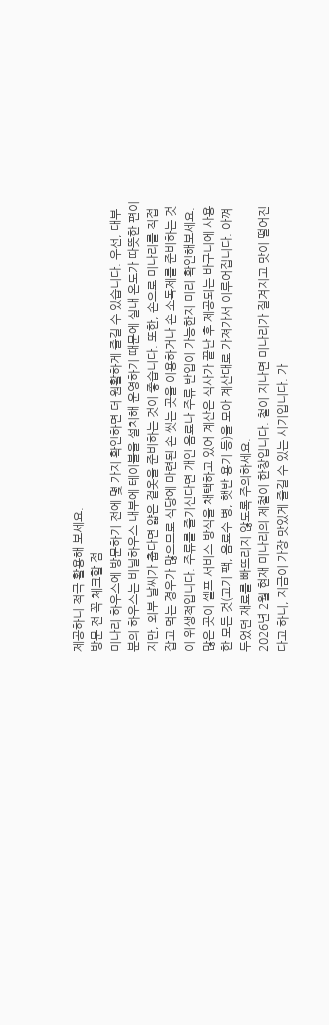제공하니 적극 활용해 보세요.
방문 전 꼭 체크할 점
미나리 하우스에 방문하기 전에 몇 가지 확인하면 더 원활하게 즐길 수 있습니다. 우선, 대부분의 하우스는 비닐하우스 내부에 테이블을 설치해 운영하기 때문에 실내 온도가 따뜻한 편이지만, 외부 날씨가 춥다면 얇은 겉옷을 준비하는 것이 좋습니다. 또한, 손으로 미나리를 직접 잡고 먹는 경우가 많으므로 식당에 마련된 손 씻는 곳을 이용하거나 손 소독제를 준비하는 것이 위생적입니다. 주류를 즐기신다면 개인 음료나 주류 반입이 가능한지 미리 확인해보세요. 많은 곳이 셀프 서비스 방식을 채택하고 있어 계산은 식사가 끝난 후 제공되는 바구니에 사용한 모든 것(고기 팩, 음료수 병, 햇반 용기 등)을 모아 계산대로 가져가서 이루어집니다. 아껴두었던 재료를 빠뜨리지 않도록 주의하세요.
2026년 2월 현재 미나리의 제철이 한창입니다. 철이 지나면 미나리가 질겨지고 맛이 떨어진다고 하니, 지금이 가장 맛있게 즐길 수 있는 시기입니다. 가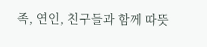족, 연인, 친구들과 함께 따뜻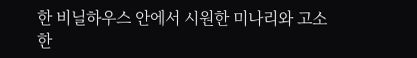한 비닐하우스 안에서 시원한 미나리와 고소한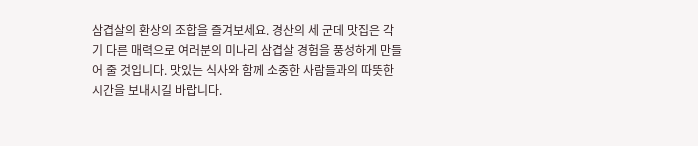삼겹살의 환상의 조합을 즐겨보세요. 경산의 세 군데 맛집은 각기 다른 매력으로 여러분의 미나리 삼겹살 경험을 풍성하게 만들어 줄 것입니다. 맛있는 식사와 함께 소중한 사람들과의 따뜻한 시간을 보내시길 바랍니다.